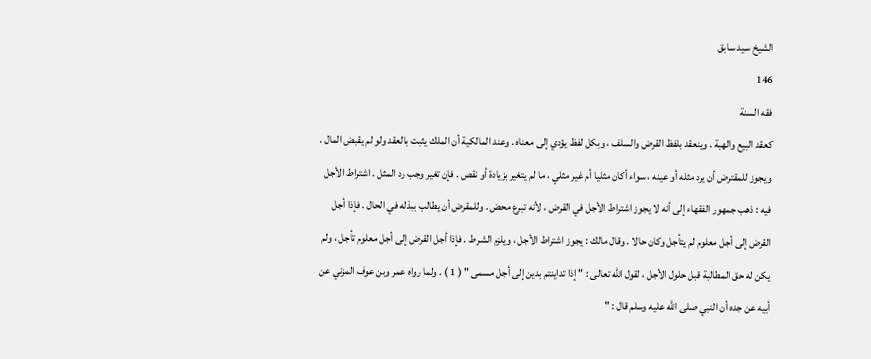الشيخ سيد سابق
146
فقه السنة
كعقد البيع والهبة . وينعقد بلفظ القرض والسلف ، وبكل لفظ يؤدي إلى معناه . وعند المالكية أن الملك يثبت بالعقد ولو لم يقبض المال . ويجوز للمقترض أن يرد مثله أو عينه ، سواء أكان مثليا أم غير مثلي ، ما لم يتغير بزيادة أو نقص . فإن تغير وجب رد المثل . اشتراط الأجل فيه : ذهب جمهور الفقهاء إلى أنه لا يجوز اشتراط الأجل في القرض ، لأنه تبرع محض . وللمقرض أن يطالب ببذله في الحال . فإذا أجل القرض إلى أجل معلوم لم يتأجل وكان حالا . وقال مالك : يجوز اشتراط الأجل ، ويلزم الشرط . فإذا أجل القرض إلى أجل معلوم تأجل ، ولم يكن له حق المطالبة قبل حلول الأجل ، لقول الله تعالى : " إذا تداينتم بدين إلى أجل مسمى " ( 1 ) . ولما رواه عمر وبن عوف المزني عن أبيه عن جده أن النبي صلى الله عليه وسلم قال : "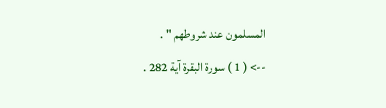المسلمون عند شروطهم " .
--> ( 1 ) سورة البقرة آية 282 .